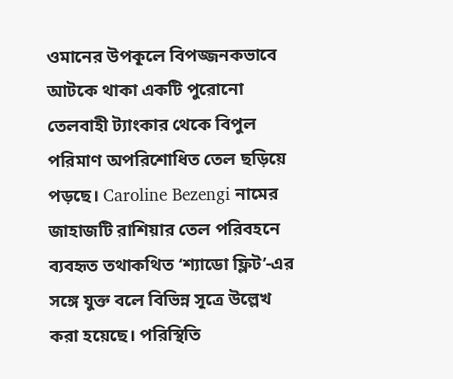ওমানের উপকূলে বিপজ্জনকভাবে আটকে থাকা একটি পুরোনো তেলবাহী ট্যাংকার থেকে বিপুল পরিমাণ অপরিশোধিত তেল ছড়িয়ে পড়ছে। Caroline Bezengi নামের জাহাজটি রাশিয়ার তেল পরিবহনে ব্যবহৃত তথাকথিত ‘শ্যাডো ফ্লিট’-এর সঙ্গে যুক্ত বলে বিভিন্ন সূত্রে উল্লেখ করা হয়েছে। পরিস্থিতি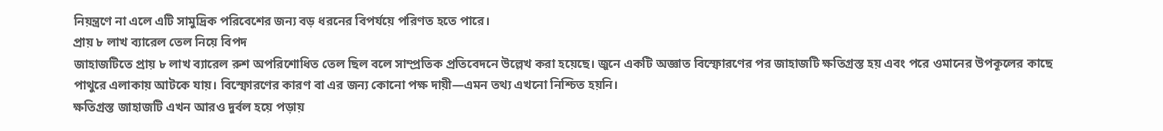নিয়ন্ত্রণে না এলে এটি সামুদ্রিক পরিবেশের জন্য বড় ধরনের বিপর্যয়ে পরিণত হতে পারে।
প্রায় ৮ লাখ ব্যারেল তেল নিয়ে বিপদ
জাহাজটিতে প্রায় ৮ লাখ ব্যারেল রুশ অপরিশোধিত তেল ছিল বলে সাম্প্রতিক প্রতিবেদনে উল্লেখ করা হয়েছে। জুনে একটি অজ্ঞাত বিস্ফোরণের পর জাহাজটি ক্ষতিগ্রস্ত হয় এবং পরে ওমানের উপকূলের কাছে পাথুরে এলাকায় আটকে যায়। বিস্ফোরণের কারণ বা এর জন্য কোনো পক্ষ দায়ী—এমন তথ্য এখনো নিশ্চিত হয়নি।
ক্ষতিগ্রস্ত জাহাজটি এখন আরও দুর্বল হয়ে পড়ায়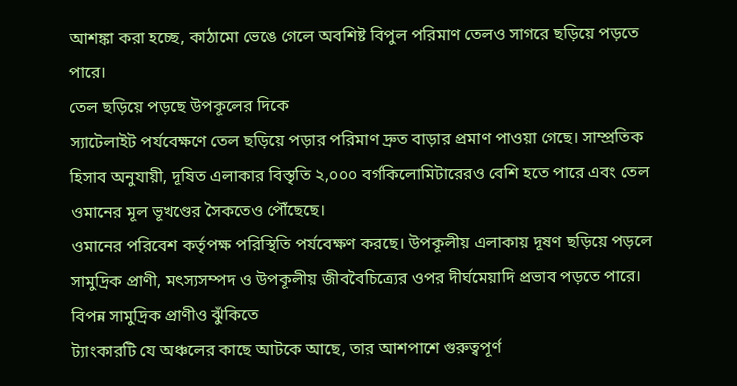আশঙ্কা করা হচ্ছে, কাঠামো ভেঙে গেলে অবশিষ্ট বিপুল পরিমাণ তেলও সাগরে ছড়িয়ে পড়তে পারে।
তেল ছড়িয়ে পড়ছে উপকূলের দিকে
স্যাটেলাইট পর্যবেক্ষণে তেল ছড়িয়ে পড়ার পরিমাণ দ্রুত বাড়ার প্রমাণ পাওয়া গেছে। সাম্প্রতিক হিসাব অনুযায়ী, দূষিত এলাকার বিস্তৃতি ২,০০০ বর্গকিলোমিটারেরও বেশি হতে পারে এবং তেল ওমানের মূল ভূখণ্ডের সৈকতেও পৌঁছেছে।
ওমানের পরিবেশ কর্তৃপক্ষ পরিস্থিতি পর্যবেক্ষণ করছে। উপকূলীয় এলাকায় দূষণ ছড়িয়ে পড়লে সামুদ্রিক প্রাণী, মৎস্যসম্পদ ও উপকূলীয় জীববৈচিত্র্যের ওপর দীর্ঘমেয়াদি প্রভাব পড়তে পারে।
বিপন্ন সামুদ্রিক প্রাণীও ঝুঁকিতে
ট্যাংকারটি যে অঞ্চলের কাছে আটকে আছে, তার আশপাশে গুরুত্বপূর্ণ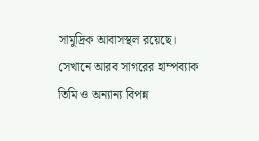সামুদ্রিক আবাসস্থল রয়েছে। সেখানে আরব সাগরের হাম্পব্যাক তিমি ও অন্যান্য বিপন্ন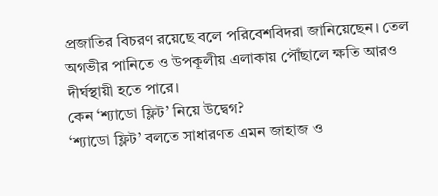প্রজাতির বিচরণ রয়েছে বলে পরিবেশবিদরা জানিয়েছেন। তেল অগভীর পানিতে ও উপকূলীয় এলাকায় পৌঁছালে ক্ষতি আরও দীর্ঘস্থায়ী হতে পারে।
কেন ‘শ্যাডো ফ্লিট’ নিয়ে উদ্বেগ?
‘শ্যাডো ফ্লিট’ বলতে সাধারণত এমন জাহাজ ও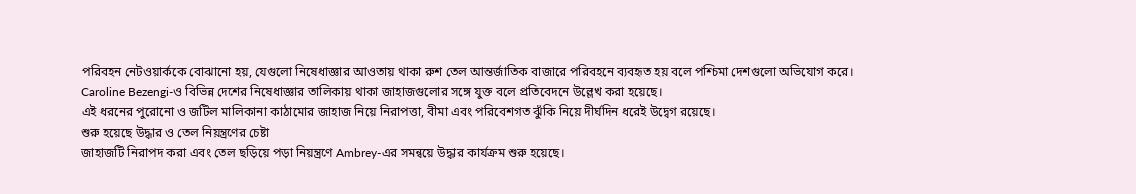পরিবহন নেটওয়ার্ককে বোঝানো হয়, যেগুলো নিষেধাজ্ঞার আওতায় থাকা রুশ তেল আন্তর্জাতিক বাজারে পরিবহনে ব্যবহৃত হয় বলে পশ্চিমা দেশগুলো অভিযোগ করে। Caroline Bezengi-ও বিভিন্ন দেশের নিষেধাজ্ঞার তালিকায় থাকা জাহাজগুলোর সঙ্গে যুক্ত বলে প্রতিবেদনে উল্লেখ করা হয়েছে।
এই ধরনের পুরোনো ও জটিল মালিকানা কাঠামোর জাহাজ নিয়ে নিরাপত্তা, বীমা এবং পরিবেশগত ঝুঁকি নিয়ে দীর্ঘদিন ধরেই উদ্বেগ রয়েছে।
শুরু হয়েছে উদ্ধার ও তেল নিয়ন্ত্রণের চেষ্টা
জাহাজটি নিরাপদ করা এবং তেল ছড়িয়ে পড়া নিয়ন্ত্রণে Ambrey-এর সমন্বয়ে উদ্ধার কার্যক্রম শুরু হয়েছে।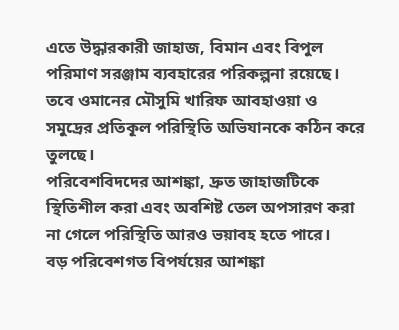এতে উদ্ধারকারী জাহাজ, বিমান এবং বিপুল পরিমাণ সরঞ্জাম ব্যবহারের পরিকল্পনা রয়েছে। তবে ওমানের মৌসুমি খারিফ আবহাওয়া ও সমুদ্রের প্রতিকূল পরিস্থিতি অভিযানকে কঠিন করে তুলছে।
পরিবেশবিদদের আশঙ্কা, দ্রুত জাহাজটিকে স্থিতিশীল করা এবং অবশিষ্ট তেল অপসারণ করা না গেলে পরিস্থিতি আরও ভয়াবহ হতে পারে।
বড় পরিবেশগত বিপর্যয়ের আশঙ্কা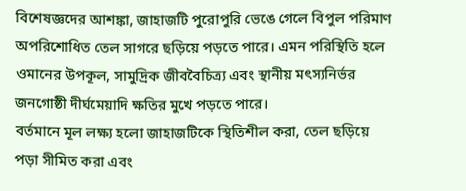বিশেষজ্ঞদের আশঙ্কা, জাহাজটি পুরোপুরি ভেঙে গেলে বিপুল পরিমাণ অপরিশোধিত তেল সাগরে ছড়িয়ে পড়তে পারে। এমন পরিস্থিতি হলে ওমানের উপকূল, সামুদ্রিক জীববৈচিত্র্য এবং স্থানীয় মৎস্যনির্ভর জনগোষ্ঠী দীর্ঘমেয়াদি ক্ষতির মুখে পড়তে পারে।
বর্তমানে মূল লক্ষ্য হলো জাহাজটিকে স্থিতিশীল করা, তেল ছড়িয়ে পড়া সীমিত করা এবং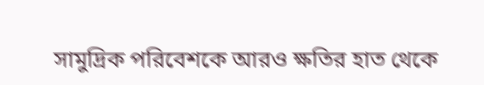সামুদ্রিক পরিবেশকে আরও ক্ষতির হাত থেকে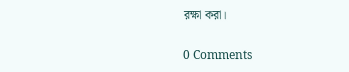রক্ষা করা।

0 Comments